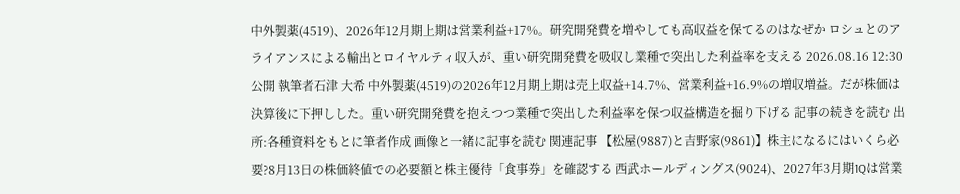中外製薬(4519)、2026年12月期上期は営業利益+17%。研究開発費を増やしても高収益を保てるのはなぜか ロシュとのアライアンスによる輸出とロイヤルティ収入が、重い研究開発費を吸収し業種で突出した利益率を支える 2026.08.16 12:30 公開 執筆者石津 大希 中外製薬(4519)の2026年12月期上期は売上収益+14.7%、営業利益+16.9%の増収増益。だが株価は決算後に下押しした。重い研究開発費を抱えつつ業種で突出した利益率を保つ収益構造を掘り下げる 記事の続きを読む 出所:各種資料をもとに筆者作成 画像と一緒に記事を読む 関連記事 【松屋(9887)と吉野家(9861)】株主になるにはいくら必要?8月13日の株価終値での必要額と株主優待「食事券」を確認する 西武ホールディングス(9024)、2027年3月期1Qは営業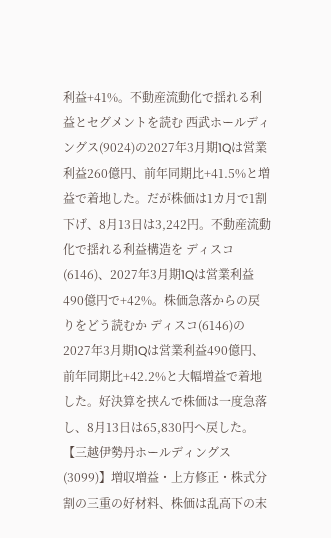利益+41%。不動産流動化で揺れる利益とセグメントを読む 西武ホールディングス(9024)の2027年3月期1Qは営業利益260億円、前年同期比+41.5%と増益で着地した。だが株価は1カ月で1割下げ、8月13日は3,242円。不動産流動化で揺れる利益構造を ディスコ(6146)、2027年3月期1Qは営業利益490億円で+42%。株価急落からの戻りをどう読むか ディスコ(6146)の2027年3月期1Qは営業利益490億円、前年同期比+42.2%と大幅増益で着地した。好決算を挟んで株価は一度急落し、8月13日は65,830円へ戻した。 【三越伊勢丹ホールディングス(3099)】増収増益・上方修正・株式分割の三重の好材料、株価は乱高下の末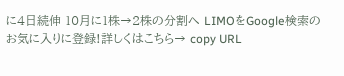に4日続伸 10月に1株→2株の分割へ LIMOをGoogle検索のお気に入りに登録!詳しくはこちら→ copy URL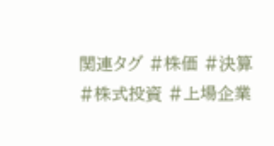関連タグ #株価 #決算 #株式投資 #上場企業